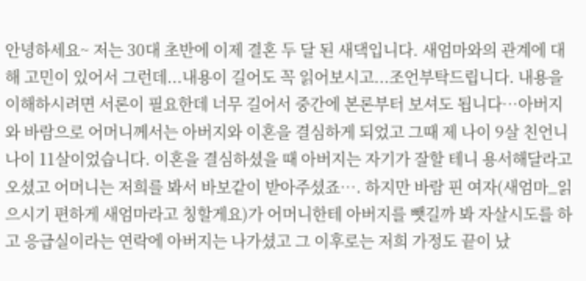안녕하세요~ 저는 30대 초반에 이제 결혼 두 달 된 새댁입니다. 새엄마와의 관계에 대해 고민이 있어서 그런데...내용이 길어도 꼭 읽어보시고...조언부탁드립니다. 내용을 이해하시려면 서론이 필요한데 너무 길어서 중간에 본론부터 보셔도 됩니다…아버지와 바람으로 어머니께서는 아버지와 이혼을 결심하게 되었고 그때 제 나이 9살 친언니 나이 11살이었습니다. 이혼을 결심하셨을 때 아버지는 자기가 잘할 테니 용서해달라고 오셨고 어머니는 저희를 봐서 바보같이 받아주셨죠…. 하지만 바람 핀 여자(새엄마_읽으시기 편하게 새엄마라고 칭할게요)가 어머니한테 아버지를 뺏길까 봐 자살시도를 하고 응급실이라는 연락에 아버지는 나가셨고 그 이후로는 저희 가정도 끝이 났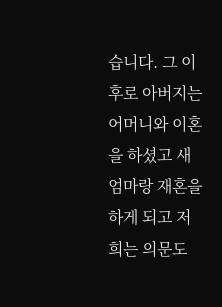습니다. 그 이후로 아버지는 어머니와 이혼을 하셨고 새엄마랑 재혼을 하게 되고 저희는 의문도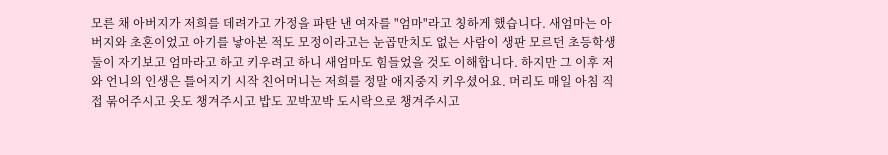모른 채 아버지가 저희를 데려가고 가정을 파탄 낸 여자를 "엄마"라고 칭하게 했습니다. 새엄마는 아버지와 초혼이었고 아기를 낳아본 적도 모정이라고는 눈곱만치도 없는 사람이 생판 모르던 초등학생 둘이 자기보고 엄마라고 하고 키우려고 하니 새엄마도 힘들었을 것도 이해합니다. 하지만 그 이후 저와 언니의 인생은 틀어지기 시작 친어머니는 저희를 정말 애지중지 키우셨어요. 머리도 매일 아침 직접 묶어주시고 옷도 챙겨주시고 밥도 꼬박꼬박 도시락으로 챙겨주시고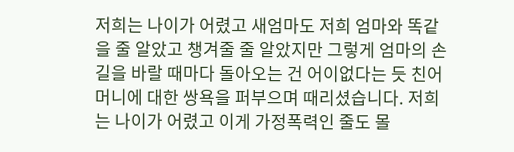저희는 나이가 어렸고 새엄마도 저희 엄마와 똑같을 줄 알았고 챙겨줄 줄 알았지만 그렇게 엄마의 손길을 바랄 때마다 돌아오는 건 어이없다는 듯 친어머니에 대한 쌍욕을 퍼부으며 때리셨습니다. 저희는 나이가 어렸고 이게 가정폭력인 줄도 몰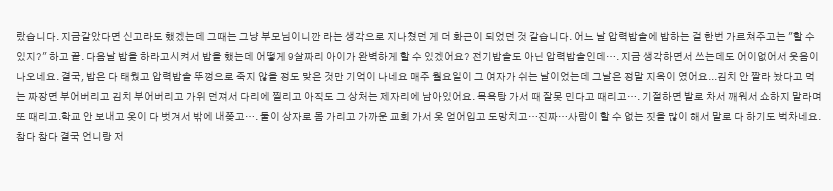랐습니다. 지금같았다면 신고라도 했겠는데 그때는 그냥 부모님이니깐 라는 생각으로 지나쳤던 게 더 화근이 되었던 것 같습니다. 어느 날 압력밥솥에 밥하는 걸 한번 가르쳐주고는 "할 수 있지?" 하고 끝. 다음날 밥을 하라고시켜서 밥을 했는데 어떻게 9살짜리 아이가 완벽하게 할 수 있겠어요? 전기밥솥도 아닌 압력밥솥인데…. 지금 생각하면서 쓰는데도 어이없어서 웃음이 나오네요. 결국, 밥은 다 태웠고 압력밥솥 뚜껑으로 죽지 않을 정도 맞은 것만 기억이 나네요 매주 월요일이 그 여자가 쉬는 날이었는데 그날은 정말 지옥이 였어요...김치 안 짤라 놨다고 먹는 짜장면 부어버리고 김치 부어버리고 가위 던져서 다리에 찔리고 아직도 그 상처는 제자리에 남아있어요. 목욕탕 가서 때 잘못 민다고 때리고…. 기절하면 발로 차서 깨워서 쇼하지 말라며 또 때리고.학교 안 보내고 옷이 다 벗겨서 밖에 내쫒고…. 둘이 상자로 몸 가리고 가까운 교회 가서 옷 얻어입고 도망치고…진짜…사람이 할 수 없는 짓을 많이 해서 말로 다 하기도 벅차네요. 참다 참다 결국 언니랑 저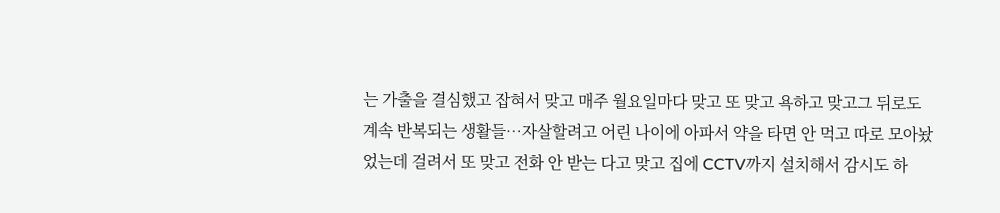는 가출을 결심했고 잡혀서 맞고 매주 월요일마다 맞고 또 맞고 욕하고 맞고그 뒤로도 계속 반복되는 생활들…자살할려고 어린 나이에 아파서 약을 타면 안 먹고 따로 모아놨었는데 걸려서 또 맞고 전화 안 받는 다고 맞고 집에 CCTV까지 설치해서 감시도 하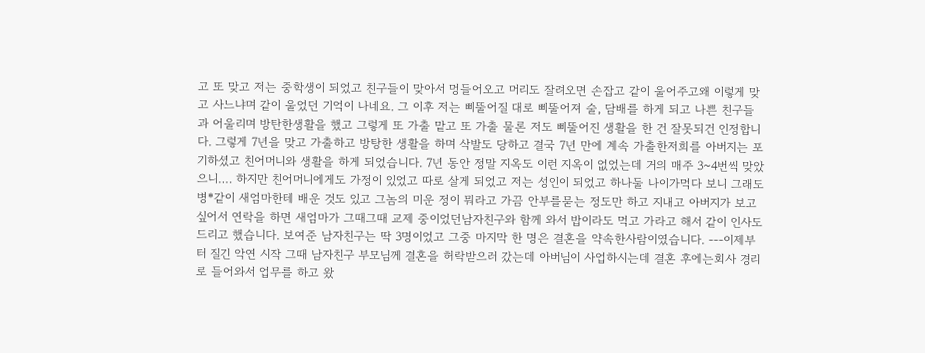고 또 맞고 저는 중학생이 되었고 친구들이 맞아서 멍들어오고 머리도 잘려오면 손잡고 같이 울어주고왜 이렇게 맞고 사느냐며 같이 울었던 기억이 나네요. 그 이후 저는 삐뚤어질 대로 삐뚤어져 술, 담배를 하게 되고 나쁜 친구들과 어울리며 방탄한생활을 했고 그렇게 또 가출 맡고 또 가출 물론 저도 삐뚤어진 생활을 한 건 잘못되건 인정합니다. 그렇게 7년을 맞고 가출하고 방탕한 생활을 하며 삭발도 당하고 결국 7년 만에 계속 가출한저희를 아버지는 포기하셨고 친어머니와 생활을 하게 되었습니다. 7년 동안 정말 지옥도 이런 지옥이 없었는데 거의 매주 3~4번씩 맞았으니…. 하지만 친어머니에게도 가정이 있었고 따로 살게 되었고 저는 성인이 되었고 하나둘 나이가먹다 보니 그래도 병*같이 새엄마한테 배운 것도 있고 그놈의 미운 정이 뭐라고 가끔 안부를묻는 정도만 하고 지내고 아버지가 보고 싶어서 연락을 하면 새엄마가 그때그때 교제 중이었던남자친구와 함께 와서 밥이라도 먹고 가라고 해서 같이 인사도 드리고 했습니다. 보여준 남자친구는 딱 3명이었고 그중 마지막 한 명은 결혼을 약속한사람이였습니다. ---이제부터 질긴 악연 시작 그때 남자친구 부모님께 결혼을 허락받으러 갔는데 아버님이 사업하시는데 결혼 후에는회사 경리로 들어와서 업무를 하고 왔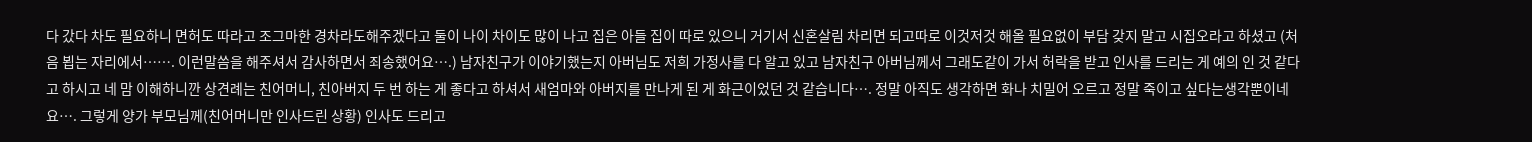다 갔다 차도 필요하니 면허도 따라고 조그마한 경차라도해주겠다고 둘이 나이 차이도 많이 나고 집은 아들 집이 따로 있으니 거기서 신혼살림 차리면 되고따로 이것저것 해올 필요없이 부담 갖지 말고 시집오라고 하셨고 (처음 뵙는 자리에서……. 이런말씀을 해주셔서 감사하면서 죄송했어요….) 남자친구가 이야기했는지 아버님도 저희 가정사를 다 알고 있고 남자친구 아버님께서 그래도같이 가서 허락을 받고 인사를 드리는 게 예의 인 것 같다고 하시고 네 맘 이해하니깐 상견례는 친어머니, 친아버지 두 번 하는 게 좋다고 하셔서 새엄마와 아버지를 만나게 된 게 화근이었던 것 같습니다…. 정말 아직도 생각하면 화나 치밀어 오르고 정말 죽이고 싶다는생각뿐이네요…. 그렇게 양가 부모님께(친어머니만 인사드린 상황) 인사도 드리고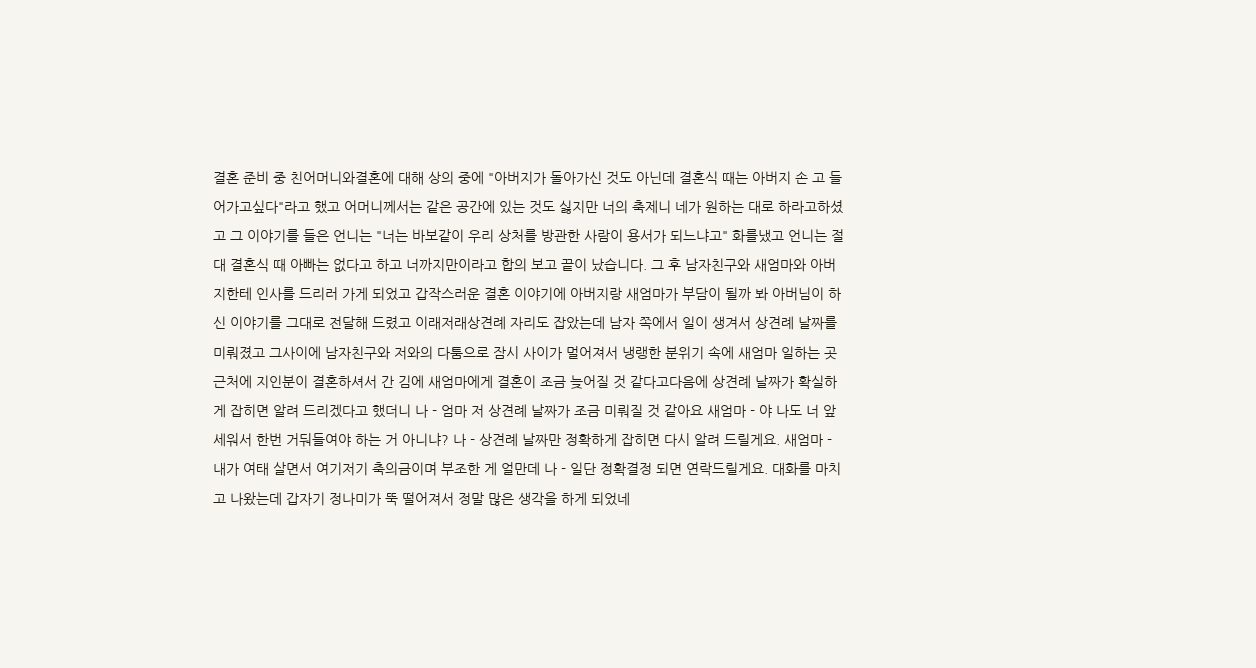결혼 준비 중 친어머니와결혼에 대해 상의 중에 "아버지가 돌아가신 것도 아닌데 결혼식 때는 아버지 손 고 들어가고싶다"라고 했고 어머니께서는 같은 공간에 있는 것도 싫지만 너의 축제니 네가 원하는 대로 하라고하셨고 그 이야기를 들은 언니는 "너는 바보같이 우리 상처를 방관한 사람이 용서가 되느냐고" 화를냈고 언니는 절대 결혼식 때 아빠는 없다고 하고 너까지만이라고 합의 보고 끝이 났습니다. 그 후 남자친구와 새엄마와 아버지한테 인사를 드리러 가게 되었고 갑작스러운 결혼 이야기에 아버지랑 새엄마가 부담이 될까 봐 아버님이 하신 이야기를 그대로 전달해 드렸고 이래저래상견례 자리도 잡았는데 남자 쪽에서 일이 생겨서 상견례 날짜를 미뤄졌고 그사이에 남자친구와 저와의 다툼으로 잠시 사이가 멀어져서 냉랭한 분위기 속에 새엄마 일하는 곳 근처에 지인분이 결혼하셔서 간 김에 새엄마에게 결혼이 조금 늦어질 것 같다고다음에 상견례 날짜가 확실하게 잡히면 알려 드리겠다고 했더니 나 - 엄마 저 상견례 날짜가 조금 미뤄질 것 같아요 새엄마 - 야 나도 너 앞세워서 한번 거둬들여야 하는 거 아니냐? 나 - 상견례 날짜만 정확하게 잡히면 다시 알려 드릴게요. 새엄마 - 내가 여태 살면서 여기저기 축의금이며 부조한 게 얼만데 나 - 일단 정확결정 되면 연락드릴게요. 대화를 마치고 나왔는데 갑자기 정나미가 뚝 떨어져서 정말 많은 생각을 하게 되었네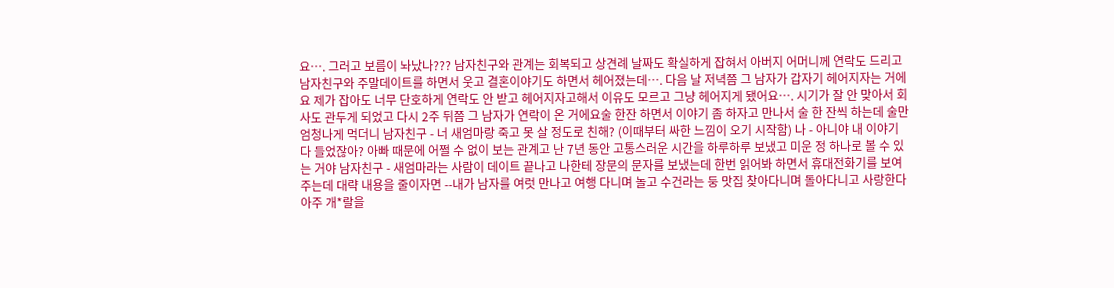요…. 그러고 보름이 놔났나??? 남자친구와 관계는 회복되고 상견례 날짜도 확실하게 잡혀서 아버지 어머니께 연락도 드리고 남자친구와 주말데이트를 하면서 웃고 결혼이야기도 하면서 헤어졌는데…. 다음 날 저녁쯤 그 남자가 갑자기 헤어지자는 거에요 제가 잡아도 너무 단호하게 연락도 안 받고 헤어지자고해서 이유도 모르고 그냥 헤어지게 됐어요…. 시기가 잘 안 맞아서 회사도 관두게 되었고 다시 2주 뒤쯤 그 남자가 연락이 온 거에요술 한잔 하면서 이야기 좀 하자고 만나서 술 한 잔씩 하는데 술만 엄청나게 먹더니 남자친구 - 너 새엄마랑 죽고 못 살 정도로 친해? (이때부터 싸한 느낌이 오기 시작함) 나 - 아니야 내 이야기 다 들었잖아? 아빠 때문에 어쩔 수 없이 보는 관계고 난 7년 동안 고통스러운 시간을 하루하루 보냈고 미운 정 하나로 볼 수 있는 거야 남자친구 - 새엄마라는 사람이 데이트 끝나고 나한테 장문의 문자를 보냈는데 한번 읽어봐 하면서 휴대전화기를 보여주는데 대략 내용을 줄이자면 --내가 남자를 여럿 만나고 여행 다니며 놀고 수건라는 둥 맛집 찾아다니며 돌아다니고 사랑한다 아주 개*랄을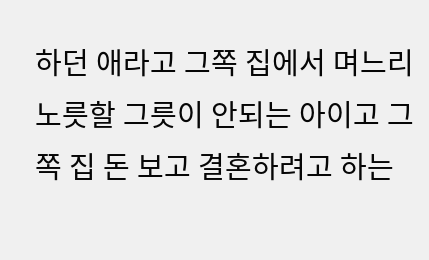하던 애라고 그쪽 집에서 며느리 노릇할 그릇이 안되는 아이고 그쪽 집 돈 보고 결혼하려고 하는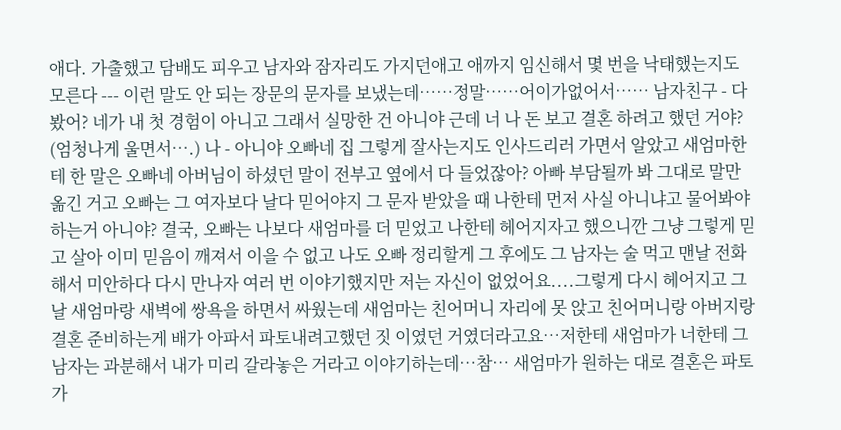애다. 가출했고 담배도 피우고 남자와 잠자리도 가지던애고 애까지 임신해서 몇 번을 낙태했는지도 모른다 --- 이런 말도 안 되는 장문의 문자를 보냈는데……정말……어이가없어서…… 남자친구 - 다 봤어? 네가 내 첫 경험이 아니고 그래서 실망한 건 아니야 근데 너 나 돈 보고 결혼 하려고 했던 거야? (엄청나게 울면서….) 나 - 아니야 오빠네 집 그렇게 잘사는지도 인사드리러 가면서 알았고 새엄마한테 한 말은 오빠네 아버님이 하셨던 말이 전부고 옆에서 다 들었잖아? 아빠 부담될까 봐 그대로 말만 옮긴 거고 오빠는 그 여자보다 날다 믿어야지 그 문자 받았을 때 나한테 먼저 사실 아니냐고 물어봐야 하는거 아니야? 결국, 오빠는 나보다 새엄마를 더 믿었고 나한테 헤어지자고 했으니깐 그냥 그렇게 믿고 살아 이미 믿음이 깨져서 이을 수 없고 나도 오빠 정리할게 그 후에도 그 남자는 술 먹고 맨날 전화해서 미안하다 다시 만나자 여러 번 이야기했지만 저는 자신이 없었어요....그렇게 다시 헤어지고 그날 새엄마랑 새벽에 쌍욕을 하면서 싸웠는데 새엄마는 친어머니 자리에 못 앉고 친어머니랑 아버지랑 결혼 준비하는게 배가 아파서 파토내려고했던 짓 이였던 거였더라고요…저한테 새엄마가 너한테 그 남자는 과분해서 내가 미리 갈라놓은 거라고 이야기하는데…참… 새엄마가 원하는 대로 결혼은 파토가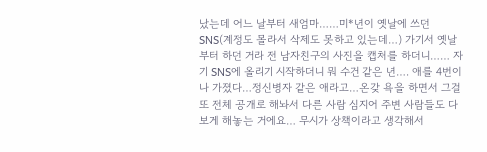났는데 어느 날부터 새엄마……미*년이 옛날에 쓰던 SNS(계정도 몰라서 삭제도 못하고 있는데…) 가기서 옛날부터 하던 거라 전 남자친구의 사진을 캡처를 하더니…… 자기 SNS에 올리기 시작하더니 뭐 수건 같은 년…. 애를 4번이나 가졌다…정신병자 같은 애라고…온갖 욕을 하면서 그걸 또 전체 공개로 해놔서 다른 사람 심지어 주변 사람들도 다 보게 해놓는 거에요… 무시가 상책이라고 생각해서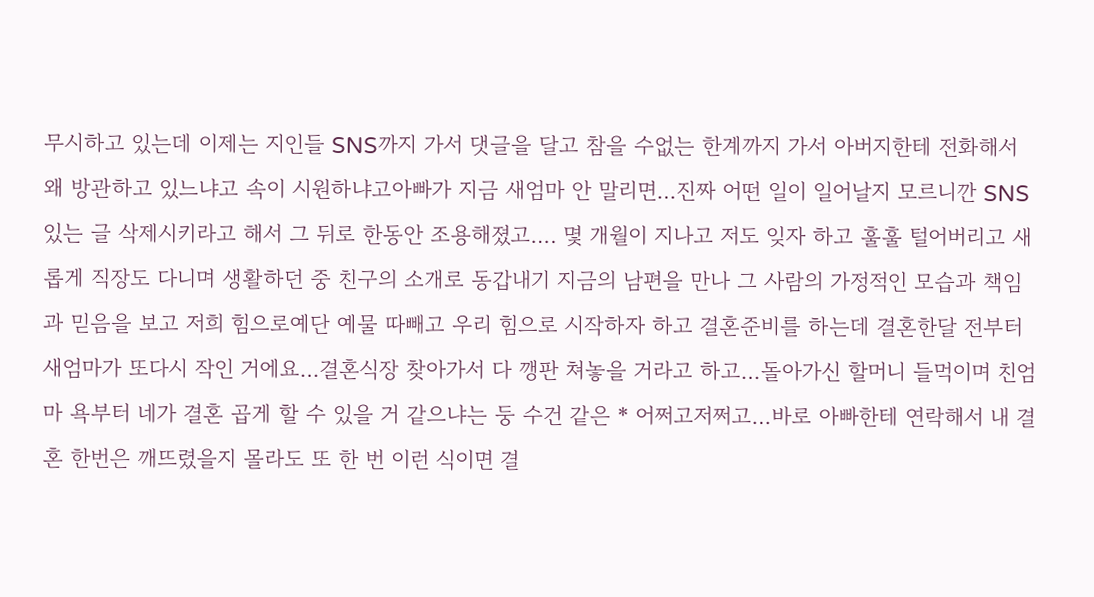무시하고 있는데 이제는 지인들 SNS까지 가서 댓글을 달고 참을 수없는 한계까지 가서 아버지한테 전화해서 왜 방관하고 있느냐고 속이 시원하냐고아빠가 지금 새엄마 안 말리면…진짜 어떤 일이 일어날지 모르니깐 SNS 있는 글 삭제시키라고 해서 그 뒤로 한동안 조용해졌고…. 몇 개월이 지나고 저도 잊자 하고 훌훌 털어버리고 새롭게 직장도 다니며 생활하던 중 친구의 소개로 동갑내기 지금의 남편을 만나 그 사람의 가정적인 모습과 책임과 믿음을 보고 저희 힘으로예단 예물 따빼고 우리 힘으로 시작하자 하고 결혼준비를 하는데 결혼한달 전부터 새엄마가 또다시 작인 거에요…결혼식장 찾아가서 다 깽판 쳐놓을 거라고 하고…돌아가신 할머니 들먹이며 친엄마 욕부터 네가 결혼 곱게 할 수 있을 거 같으냐는 둥 수건 같은 * 어쩌고저쩌고…바로 아빠한테 연락해서 내 결혼 한번은 깨뜨렸을지 몰라도 또 한 번 이런 식이면 결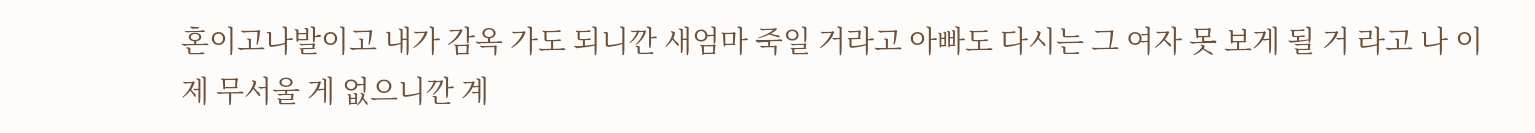혼이고나발이고 내가 감옥 가도 되니깐 새엄마 죽일 거라고 아빠도 다시는 그 여자 못 보게 될 거 라고 나 이제 무서울 게 없으니깐 계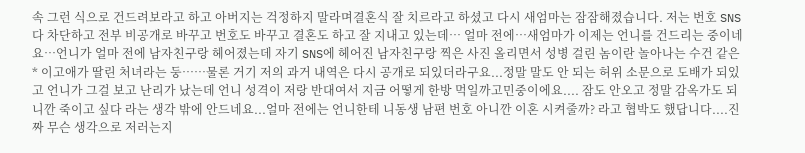속 그런 식으로 건드려보라고 하고 아버지는 걱정하지 말라며결혼식 잘 치르라고 하셨고 다시 새엄마는 잠잠해졌습니다. 저는 번호 SNS다 차단하고 전부 비공개로 바꾸고 번호도 바꾸고 결혼도 하고 잘 지내고 있는데… 얼마 전에…새엄마가 이제는 언니를 건드리는 중이네요…언니가 얼마 전에 남자친구랑 헤어졌는데 자기 SNS에 헤어진 남자친구랑 찍은 사진 올리면서 성병 걸린 놈이란 놀아나는 수건 같은 * 이고애가 딸린 처녀라는 둥……물론 거기 저의 과거 내역은 다시 공개로 되있더라구요...정말 말도 안 되는 허위 소문으로 도배가 되있고 언니가 그걸 보고 난리가 났는데 언니 성격이 저랑 반대여서 지금 어떻게 한방 먹일까고민중이에요.... 잠도 안오고 정말 감옥가도 되니깐 죽이고 싶다 라는 생각 밖에 안드네요...얼마 전에는 언니한테 니동생 남편 번호 아니깐 이혼 시켜줄까? 라고 협박도 했답니다....진짜 무슨 생각으로 저러는지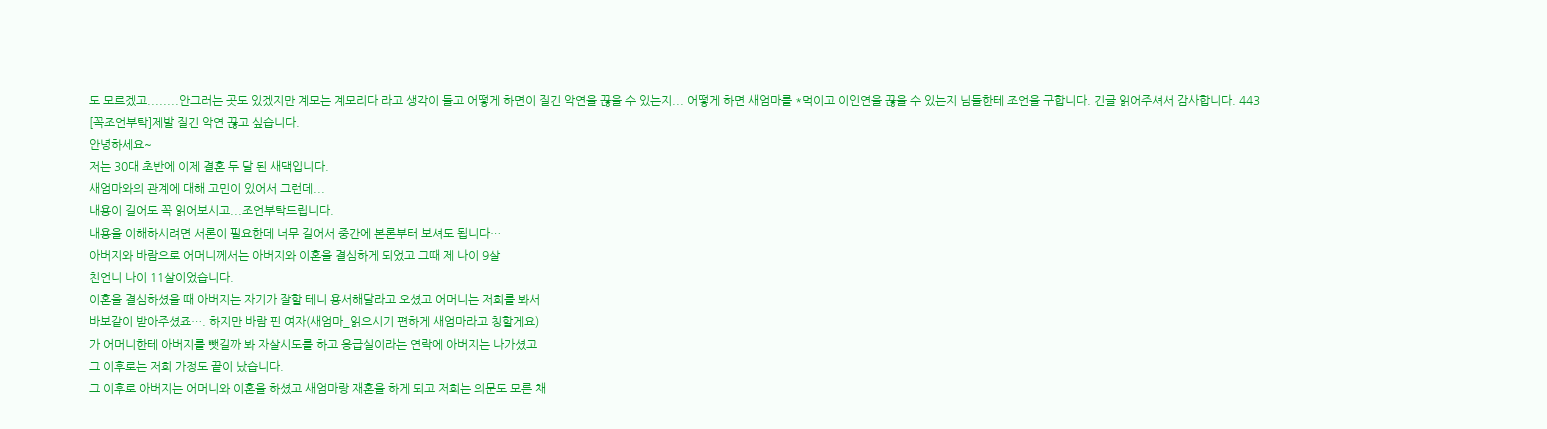도 모르겠고........안그러는 곳도 있겠지만 계모는 계모리다 라고 생각이 들고 어떻게 하면이 질긴 악연을 끊을 수 있는지... 어떻게 하면 새엄마를 *먹이고 이인연을 끊을 수 있는지 님들한테 조언을 구합니다. 긴글 읽어주셔서 감사합니다. 443
[꼭조언부탁]제발 질긴 악연 끊고 싶습니다.
안녕하세요~
저는 30대 초반에 이제 결혼 두 달 된 새댁입니다.
새엄마와의 관계에 대해 고민이 있어서 그런데...
내용이 길어도 꼭 읽어보시고...조언부탁드립니다.
내용을 이해하시려면 서론이 필요한데 너무 길어서 중간에 본론부터 보셔도 됩니다…
아버지와 바람으로 어머니께서는 아버지와 이혼을 결심하게 되었고 그때 제 나이 9살
친언니 나이 11살이었습니다.
이혼을 결심하셨을 때 아버지는 자기가 잘할 테니 용서해달라고 오셨고 어머니는 저희를 봐서
바보같이 받아주셨죠…. 하지만 바람 핀 여자(새엄마_읽으시기 편하게 새엄마라고 칭할게요)
가 어머니한테 아버지를 뺏길까 봐 자살시도를 하고 응급실이라는 연락에 아버지는 나가셨고
그 이후로는 저희 가정도 끝이 났습니다.
그 이후로 아버지는 어머니와 이혼을 하셨고 새엄마랑 재혼을 하게 되고 저희는 의문도 모른 채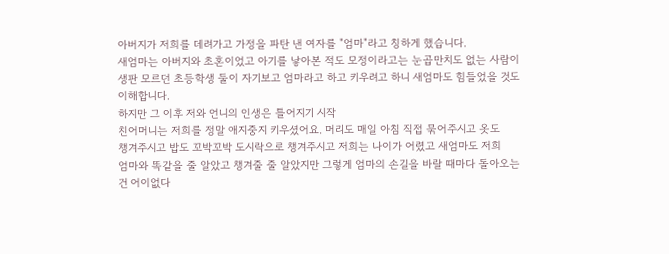아버지가 저희를 데려가고 가정을 파탄 낸 여자를 "엄마"라고 칭하게 했습니다.
새엄마는 아버지와 초혼이었고 아기를 낳아본 적도 모정이라고는 눈곱만치도 없는 사람이
생판 모르던 초등학생 둘이 자기보고 엄마라고 하고 키우려고 하니 새엄마도 힘들었을 것도
이해합니다.
하지만 그 이후 저와 언니의 인생은 틀어지기 시작
친어머니는 저희를 정말 애지중지 키우셨어요. 머리도 매일 아침 직접 묶어주시고 옷도
챙겨주시고 밥도 꼬박꼬박 도시락으로 챙겨주시고 저희는 나이가 어렸고 새엄마도 저희
엄마와 똑같을 줄 알았고 챙겨줄 줄 알았지만 그렇게 엄마의 손길을 바랄 때마다 돌아오는
건 어이없다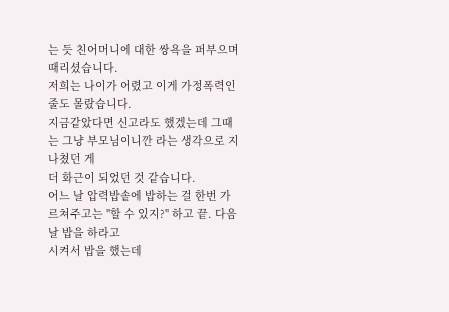는 듯 친어머니에 대한 쌍욕을 퍼부으며 때리셨습니다.
저희는 나이가 어렸고 이게 가정폭력인 줄도 몰랐습니다.
지금같았다면 신고라도 했겠는데 그때는 그냥 부모님이니깐 라는 생각으로 지나쳤던 게
더 화근이 되었던 것 같습니다.
어느 날 압력밥솥에 밥하는 걸 한번 가르쳐주고는 "할 수 있지?" 하고 끝. 다음날 밥을 하라고
시켜서 밥을 했는데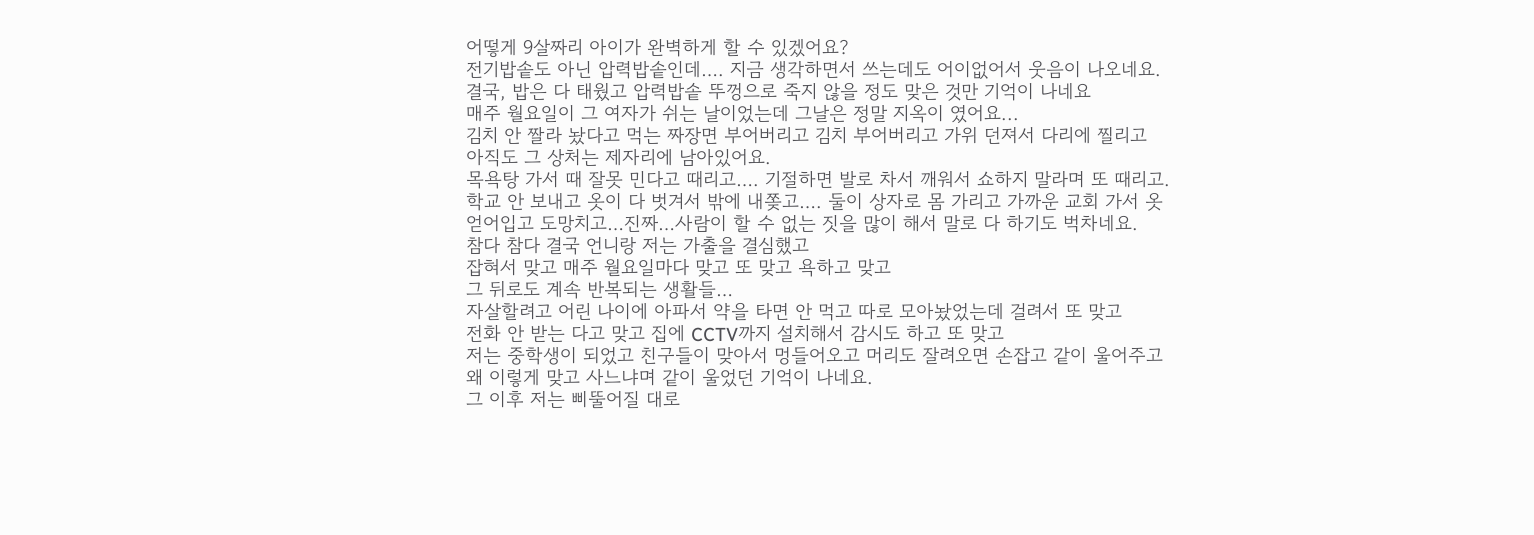어떻게 9살짜리 아이가 완벽하게 할 수 있겠어요?
전기밥솥도 아닌 압력밥솥인데…. 지금 생각하면서 쓰는데도 어이없어서 웃음이 나오네요.
결국, 밥은 다 태웠고 압력밥솥 뚜껑으로 죽지 않을 정도 맞은 것만 기억이 나네요
매주 월요일이 그 여자가 쉬는 날이었는데 그날은 정말 지옥이 였어요...
김치 안 짤라 놨다고 먹는 짜장면 부어버리고 김치 부어버리고 가위 던져서 다리에 찔리고
아직도 그 상처는 제자리에 남아있어요.
목욕탕 가서 때 잘못 민다고 때리고…. 기절하면 발로 차서 깨워서 쇼하지 말라며 또 때리고.
학교 안 보내고 옷이 다 벗겨서 밖에 내쫒고…. 둘이 상자로 몸 가리고 가까운 교회 가서 옷
얻어입고 도망치고…진짜…사람이 할 수 없는 짓을 많이 해서 말로 다 하기도 벅차네요.
참다 참다 결국 언니랑 저는 가출을 결심했고
잡혀서 맞고 매주 월요일마다 맞고 또 맞고 욕하고 맞고
그 뒤로도 계속 반복되는 생활들…
자살할려고 어린 나이에 아파서 약을 타면 안 먹고 따로 모아놨었는데 걸려서 또 맞고
전화 안 받는 다고 맞고 집에 CCTV까지 설치해서 감시도 하고 또 맞고
저는 중학생이 되었고 친구들이 맞아서 멍들어오고 머리도 잘려오면 손잡고 같이 울어주고
왜 이렇게 맞고 사느냐며 같이 울었던 기억이 나네요.
그 이후 저는 삐뚤어질 대로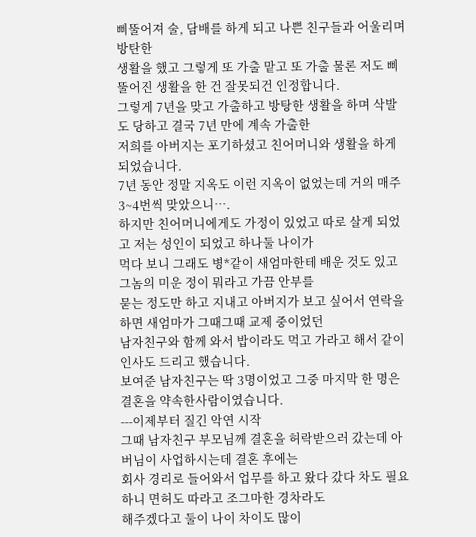삐뚤어져 술, 담배를 하게 되고 나쁜 친구들과 어울리며 방탄한
생활을 했고 그렇게 또 가출 맡고 또 가출 물론 저도 삐뚤어진 생활을 한 건 잘못되건 인정합니다.
그렇게 7년을 맞고 가출하고 방탕한 생활을 하며 삭발도 당하고 결국 7년 만에 계속 가출한
저희를 아버지는 포기하셨고 친어머니와 생활을 하게 되었습니다.
7년 동안 정말 지옥도 이런 지옥이 없었는데 거의 매주 3~4번씩 맞았으니….
하지만 친어머니에게도 가정이 있었고 따로 살게 되었고 저는 성인이 되었고 하나둘 나이가
먹다 보니 그래도 병*같이 새엄마한테 배운 것도 있고 그놈의 미운 정이 뭐라고 가끔 안부를
묻는 정도만 하고 지내고 아버지가 보고 싶어서 연락을 하면 새엄마가 그때그때 교제 중이었던
남자친구와 함께 와서 밥이라도 먹고 가라고 해서 같이 인사도 드리고 했습니다.
보여준 남자친구는 딱 3명이었고 그중 마지막 한 명은 결혼을 약속한사람이였습니다.
---이제부터 질긴 악연 시작
그때 남자친구 부모님께 결혼을 허락받으러 갔는데 아버님이 사업하시는데 결혼 후에는
회사 경리로 들어와서 업무를 하고 왔다 갔다 차도 필요하니 면허도 따라고 조그마한 경차라도
해주겠다고 둘이 나이 차이도 많이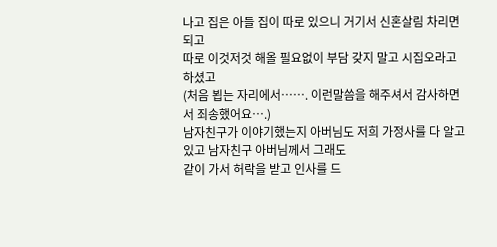나고 집은 아들 집이 따로 있으니 거기서 신혼살림 차리면 되고
따로 이것저것 해올 필요없이 부담 갖지 말고 시집오라고 하셨고
(처음 뵙는 자리에서……. 이런말씀을 해주셔서 감사하면서 죄송했어요….)
남자친구가 이야기했는지 아버님도 저희 가정사를 다 알고 있고 남자친구 아버님께서 그래도
같이 가서 허락을 받고 인사를 드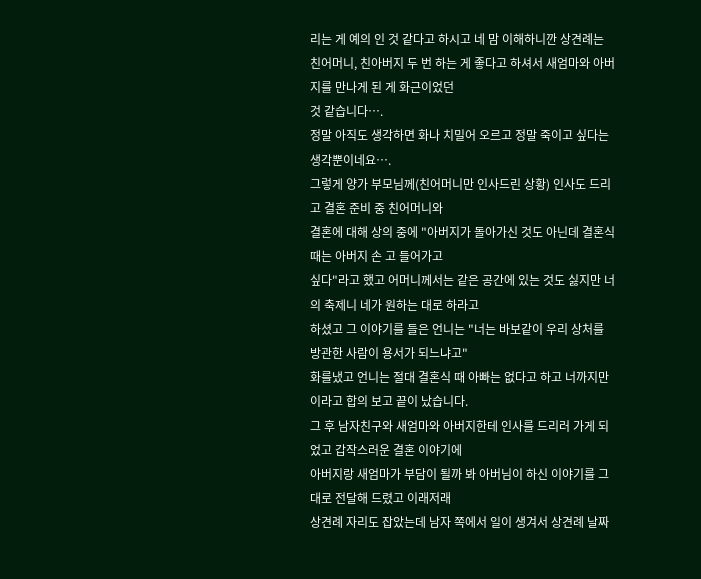리는 게 예의 인 것 같다고 하시고 네 맘 이해하니깐 상견례는
친어머니, 친아버지 두 번 하는 게 좋다고 하셔서 새엄마와 아버지를 만나게 된 게 화근이었던
것 같습니다….
정말 아직도 생각하면 화나 치밀어 오르고 정말 죽이고 싶다는생각뿐이네요….
그렇게 양가 부모님께(친어머니만 인사드린 상황) 인사도 드리고 결혼 준비 중 친어머니와
결혼에 대해 상의 중에 "아버지가 돌아가신 것도 아닌데 결혼식 때는 아버지 손 고 들어가고
싶다"라고 했고 어머니께서는 같은 공간에 있는 것도 싫지만 너의 축제니 네가 원하는 대로 하라고
하셨고 그 이야기를 들은 언니는 "너는 바보같이 우리 상처를 방관한 사람이 용서가 되느냐고"
화를냈고 언니는 절대 결혼식 때 아빠는 없다고 하고 너까지만이라고 합의 보고 끝이 났습니다.
그 후 남자친구와 새엄마와 아버지한테 인사를 드리러 가게 되었고 갑작스러운 결혼 이야기에
아버지랑 새엄마가 부담이 될까 봐 아버님이 하신 이야기를 그대로 전달해 드렸고 이래저래
상견례 자리도 잡았는데 남자 쪽에서 일이 생겨서 상견례 날짜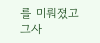를 미뤄졌고
그사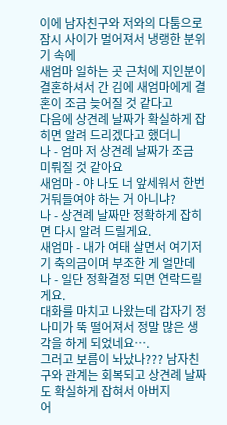이에 남자친구와 저와의 다툼으로 잠시 사이가 멀어져서 냉랭한 분위기 속에
새엄마 일하는 곳 근처에 지인분이 결혼하셔서 간 김에 새엄마에게 결혼이 조금 늦어질 것 같다고
다음에 상견례 날짜가 확실하게 잡히면 알려 드리겠다고 했더니
나 - 엄마 저 상견례 날짜가 조금 미뤄질 것 같아요
새엄마 - 야 나도 너 앞세워서 한번 거둬들여야 하는 거 아니냐?
나 - 상견례 날짜만 정확하게 잡히면 다시 알려 드릴게요.
새엄마 - 내가 여태 살면서 여기저기 축의금이며 부조한 게 얼만데
나 - 일단 정확결정 되면 연락드릴게요.
대화를 마치고 나왔는데 갑자기 정나미가 뚝 떨어져서 정말 많은 생각을 하게 되었네요….
그러고 보름이 놔났나??? 남자친구와 관계는 회복되고 상견례 날짜도 확실하게 잡혀서 아버지
어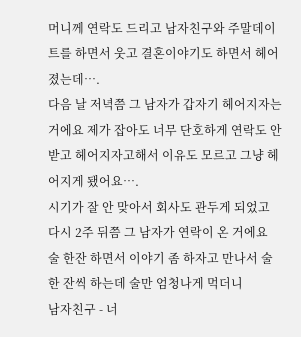머니께 연락도 드리고 남자친구와 주말데이트를 하면서 웃고 결혼이야기도 하면서 헤어졌는데….
다음 날 저녁쯤 그 남자가 갑자기 헤어지자는 거에요 제가 잡아도 너무 단호하게 연락도 안 받고 헤어지자고해서 이유도 모르고 그냥 헤어지게 됐어요….
시기가 잘 안 맞아서 회사도 관두게 되었고 다시 2주 뒤쯤 그 남자가 연락이 온 거에요
술 한잔 하면서 이야기 좀 하자고 만나서 술 한 잔씩 하는데 술만 엄청나게 먹더니
남자친구 - 너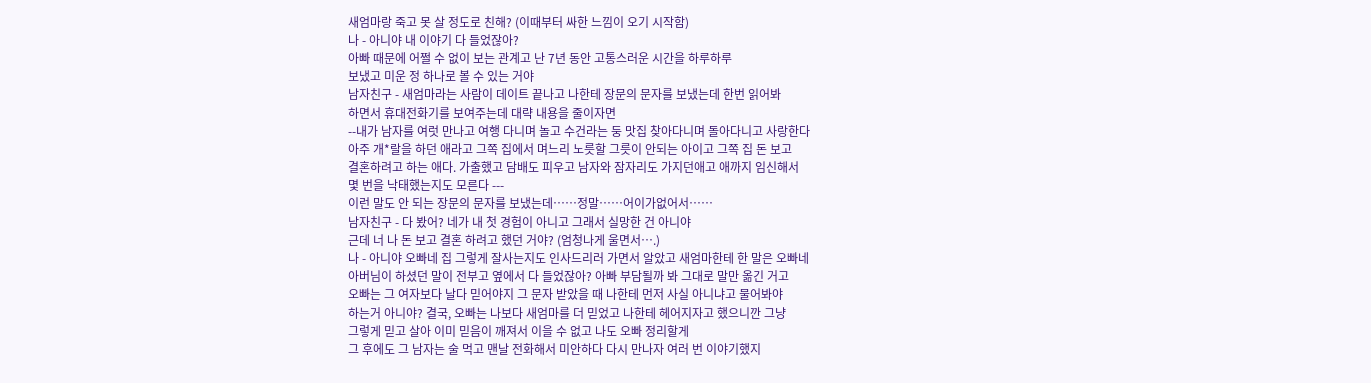새엄마랑 죽고 못 살 정도로 친해? (이때부터 싸한 느낌이 오기 시작함)
나 - 아니야 내 이야기 다 들었잖아?
아빠 때문에 어쩔 수 없이 보는 관계고 난 7년 동안 고통스러운 시간을 하루하루
보냈고 미운 정 하나로 볼 수 있는 거야
남자친구 - 새엄마라는 사람이 데이트 끝나고 나한테 장문의 문자를 보냈는데 한번 읽어봐
하면서 휴대전화기를 보여주는데 대략 내용을 줄이자면
--내가 남자를 여럿 만나고 여행 다니며 놀고 수건라는 둥 맛집 찾아다니며 돌아다니고 사랑한다
아주 개*랄을 하던 애라고 그쪽 집에서 며느리 노릇할 그릇이 안되는 아이고 그쪽 집 돈 보고
결혼하려고 하는 애다. 가출했고 담배도 피우고 남자와 잠자리도 가지던애고 애까지 임신해서
몇 번을 낙태했는지도 모른다 ---
이런 말도 안 되는 장문의 문자를 보냈는데……정말……어이가없어서……
남자친구 - 다 봤어? 네가 내 첫 경험이 아니고 그래서 실망한 건 아니야
근데 너 나 돈 보고 결혼 하려고 했던 거야? (엄청나게 울면서….)
나 - 아니야 오빠네 집 그렇게 잘사는지도 인사드리러 가면서 알았고 새엄마한테 한 말은 오빠네
아버님이 하셨던 말이 전부고 옆에서 다 들었잖아? 아빠 부담될까 봐 그대로 말만 옮긴 거고
오빠는 그 여자보다 날다 믿어야지 그 문자 받았을 때 나한테 먼저 사실 아니냐고 물어봐야
하는거 아니야? 결국, 오빠는 나보다 새엄마를 더 믿었고 나한테 헤어지자고 했으니깐 그냥
그렇게 믿고 살아 이미 믿음이 깨져서 이을 수 없고 나도 오빠 정리할게
그 후에도 그 남자는 술 먹고 맨날 전화해서 미안하다 다시 만나자 여러 번 이야기했지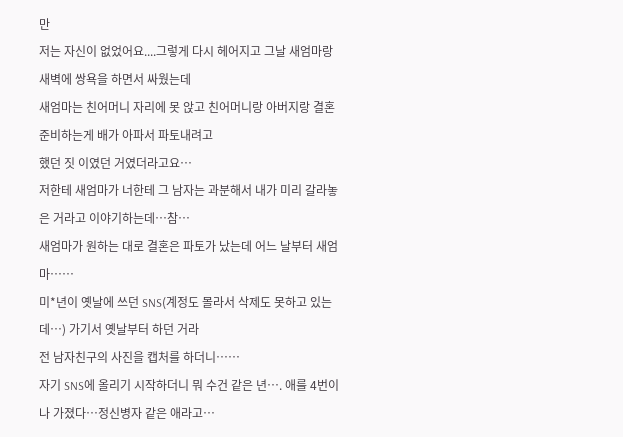만
저는 자신이 없었어요....그렇게 다시 헤어지고 그날 새엄마랑 새벽에 쌍욕을 하면서 싸웠는데
새엄마는 친어머니 자리에 못 앉고 친어머니랑 아버지랑 결혼 준비하는게 배가 아파서 파토내려고
했던 짓 이였던 거였더라고요…
저한테 새엄마가 너한테 그 남자는 과분해서 내가 미리 갈라놓은 거라고 이야기하는데…참…
새엄마가 원하는 대로 결혼은 파토가 났는데 어느 날부터 새엄마……
미*년이 옛날에 쓰던 SNS(계정도 몰라서 삭제도 못하고 있는데…) 가기서 옛날부터 하던 거라
전 남자친구의 사진을 캡처를 하더니……
자기 SNS에 올리기 시작하더니 뭐 수건 같은 년…. 애를 4번이나 가졌다…정신병자 같은 애라고…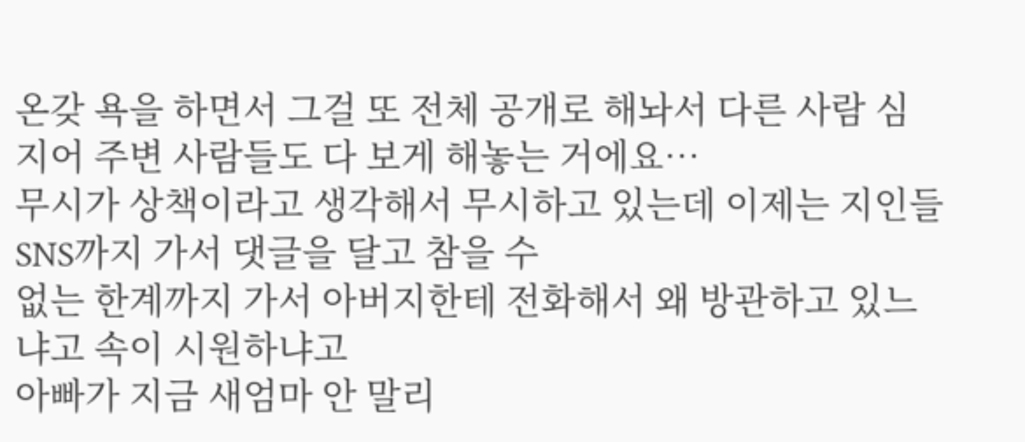온갖 욕을 하면서 그걸 또 전체 공개로 해놔서 다른 사람 심지어 주변 사람들도 다 보게 해놓는 거에요…
무시가 상책이라고 생각해서 무시하고 있는데 이제는 지인들 SNS까지 가서 댓글을 달고 참을 수
없는 한계까지 가서 아버지한테 전화해서 왜 방관하고 있느냐고 속이 시원하냐고
아빠가 지금 새엄마 안 말리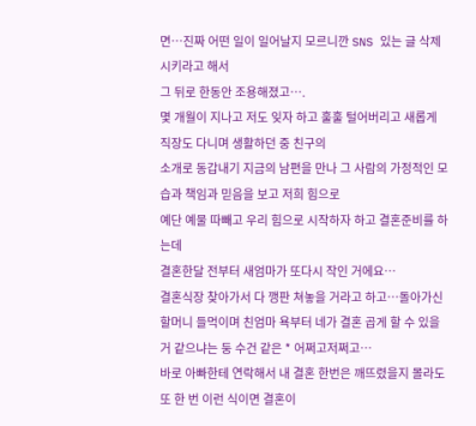면…진짜 어떤 일이 일어날지 모르니깐 SNS 있는 글 삭제시키라고 해서
그 뒤로 한동안 조용해졌고….
몇 개월이 지나고 저도 잊자 하고 훌훌 털어버리고 새롭게 직장도 다니며 생활하던 중 친구의
소개로 동갑내기 지금의 남편을 만나 그 사람의 가정적인 모습과 책임과 믿음을 보고 저희 힘으로
예단 예물 따빼고 우리 힘으로 시작하자 하고 결혼준비를 하는데
결혼한달 전부터 새엄마가 또다시 작인 거에요…
결혼식장 찾아가서 다 깽판 쳐놓을 거라고 하고…돌아가신 할머니 들먹이며 친엄마 욕부터 네가 결혼 곱게 할 수 있을 거 같으냐는 둥 수건 같은 * 어쩌고저쩌고…
바로 아빠한테 연락해서 내 결혼 한번은 깨뜨렸을지 몰라도 또 한 번 이런 식이면 결혼이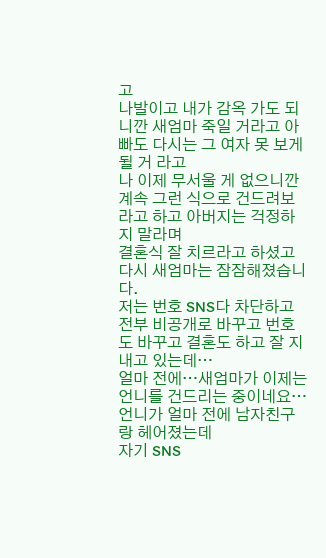고
나발이고 내가 감옥 가도 되니깐 새엄마 죽일 거라고 아빠도 다시는 그 여자 못 보게 될 거 라고
나 이제 무서울 게 없으니깐 계속 그런 식으로 건드려보라고 하고 아버지는 걱정하지 말라며
결혼식 잘 치르라고 하셨고 다시 새엄마는 잠잠해졌습니다.
저는 번호 SNS다 차단하고 전부 비공개로 바꾸고 번호도 바꾸고 결혼도 하고 잘 지내고 있는데…
얼마 전에…새엄마가 이제는 언니를 건드리는 중이네요…언니가 얼마 전에 남자친구랑 헤어졌는데
자기 SNS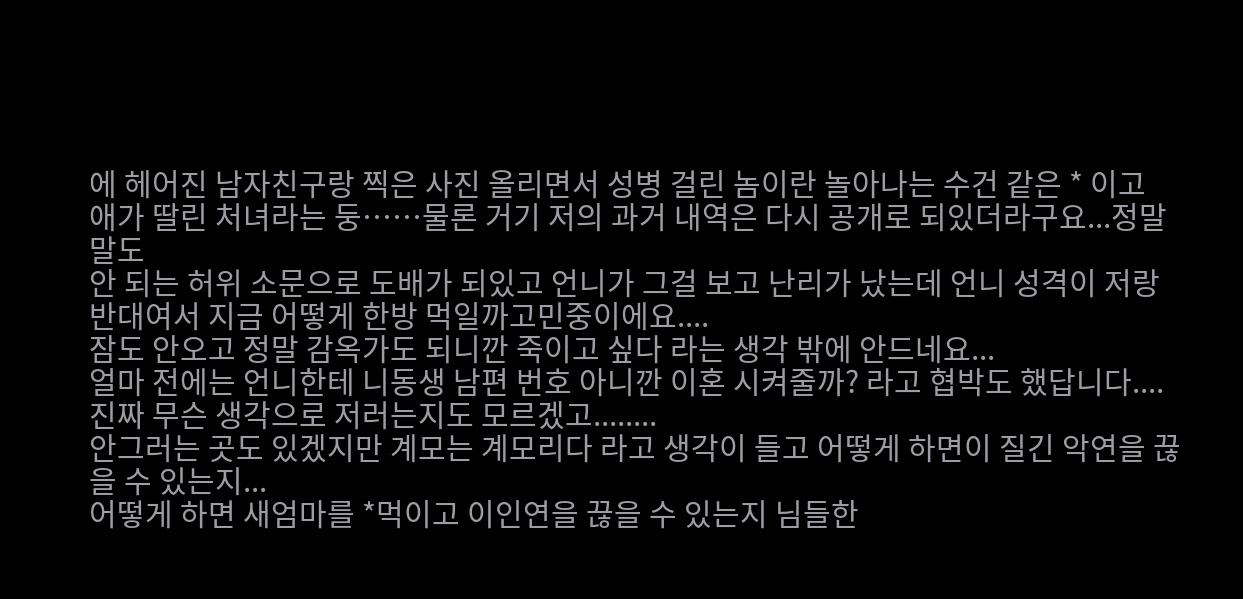에 헤어진 남자친구랑 찍은 사진 올리면서 성병 걸린 놈이란 놀아나는 수건 같은 * 이고
애가 딸린 처녀라는 둥……물론 거기 저의 과거 내역은 다시 공개로 되있더라구요...정말 말도
안 되는 허위 소문으로 도배가 되있고 언니가 그걸 보고 난리가 났는데 언니 성격이 저랑
반대여서 지금 어떻게 한방 먹일까고민중이에요....
잠도 안오고 정말 감옥가도 되니깐 죽이고 싶다 라는 생각 밖에 안드네요...
얼마 전에는 언니한테 니동생 남편 번호 아니깐 이혼 시켜줄까? 라고 협박도 했답니다....
진짜 무슨 생각으로 저러는지도 모르겠고........
안그러는 곳도 있겠지만 계모는 계모리다 라고 생각이 들고 어떻게 하면이 질긴 악연을 끊을 수 있는지...
어떻게 하면 새엄마를 *먹이고 이인연을 끊을 수 있는지 님들한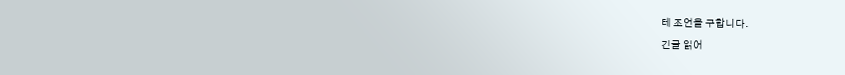테 조언을 구합니다.
긴글 읽어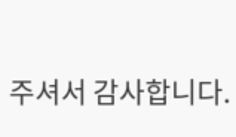주셔서 감사합니다.